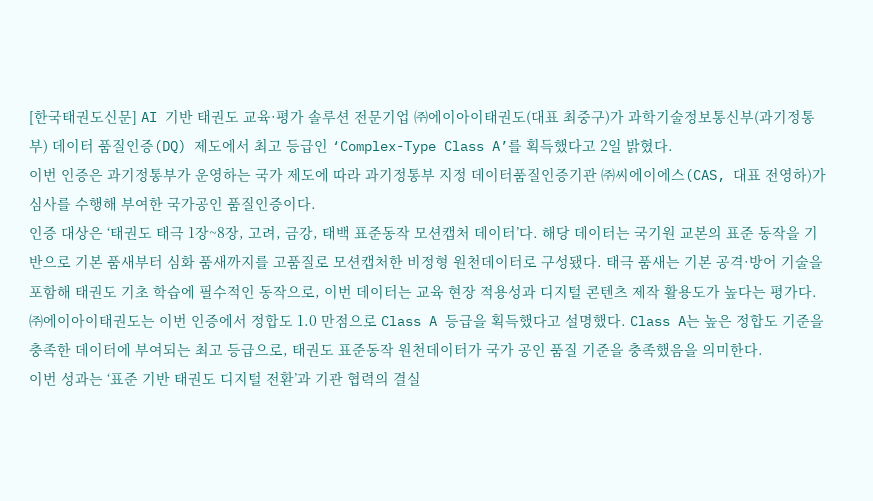[한국태권도신문] AI 기반 태권도 교육·평가 솔루션 전문기업 ㈜에이아이태권도(대표 최중구)가 과학기술정보통신부(과기정통부) 데이터 품질인증(DQ) 제도에서 최고 등급인 ‘Complex-Type Class A’를 획득했다고 2일 밝혔다.
이번 인증은 과기정통부가 운영하는 국가 제도에 따라 과기정통부 지정 데이터품질인증기관 ㈜씨에이에스(CAS, 대표 전영하)가 심사를 수행해 부여한 국가공인 품질인증이다.
인증 대상은 ‘태권도 태극 1장~8장, 고려, 금강, 태백 표준동작 모션캡처 데이터’다. 해당 데이터는 국기원 교본의 표준 동작을 기반으로 기본 품새부터 심화 품새까지를 고품질로 모션캡처한 비정형 원천데이터로 구성됐다. 태극 품새는 기본 공격·방어 기술을 포함해 태권도 기초 학습에 필수적인 동작으로, 이번 데이터는 교육 현장 적용성과 디지털 콘텐츠 제작 활용도가 높다는 평가다.
㈜에이아이태권도는 이번 인증에서 정합도 1.0 만점으로 Class A 등급을 획득했다고 설명했다. Class A는 높은 정합도 기준을 충족한 데이터에 부여되는 최고 등급으로, 태권도 표준동작 원천데이터가 국가 공인 품질 기준을 충족했음을 의미한다.
이번 성과는 ‘표준 기반 태권도 디지털 전환’과 기관 협력의 결실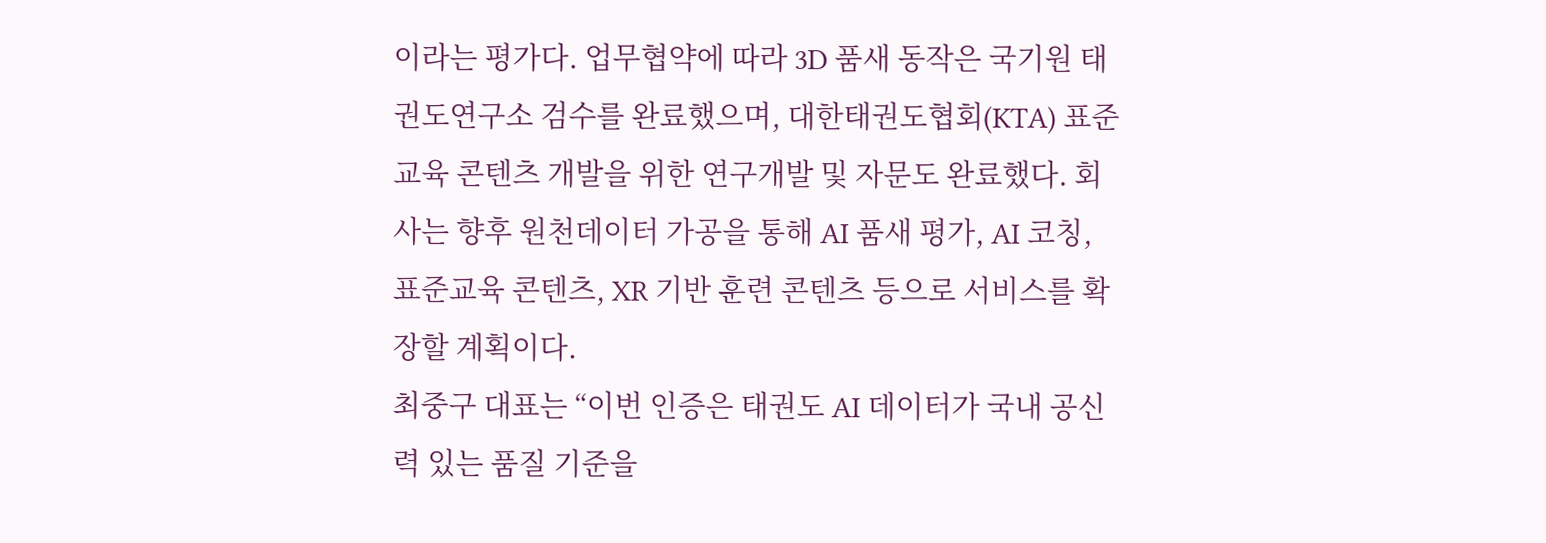이라는 평가다. 업무협약에 따라 3D 품새 동작은 국기원 태권도연구소 검수를 완료했으며, 대한태권도협회(KTA) 표준교육 콘텐츠 개발을 위한 연구개발 및 자문도 완료했다. 회사는 향후 원천데이터 가공을 통해 AI 품새 평가, AI 코칭, 표준교육 콘텐츠, XR 기반 훈련 콘텐츠 등으로 서비스를 확장할 계획이다.
최중구 대표는 “이번 인증은 태권도 AI 데이터가 국내 공신력 있는 품질 기준을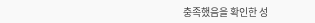충족했음을 확인한 성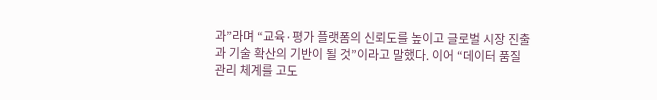과”라며 “교육·평가 플랫폼의 신뢰도를 높이고 글로벌 시장 진출과 기술 확산의 기반이 될 것”이라고 말했다. 이어 “데이터 품질 관리 체계를 고도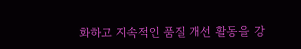화하고 지속적인 품질 개선 활동을 강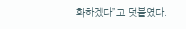화하겠다”고 덧붙였다.